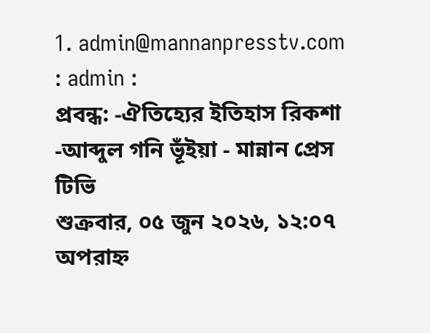1. admin@mannanpresstv.com : admin :
প্রবন্ধ: -ঐতিহ্যের ইতিহাস রিকশা -আব্দুল গনি ভূঁইয়া - মান্নান প্রেস টিভি
শুক্রবার, ০৫ জুন ২০২৬, ১২:০৭ অপরাহ্ন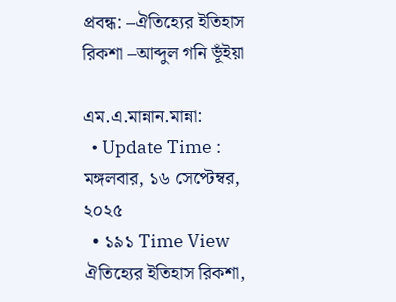প্রবন্ধ: –ঐতিহ্যের ইতিহাস রিকশা –আব্দুল গনি ভূঁইয়া

এম.এ.মান্নান.মান্না:
  • Update Time : মঙ্গলবার, ১৬ সেপ্টেম্বর, ২০২৫
  • ১৯১ Time View
ঐতিহ্যের ইতিহাস রিকশা,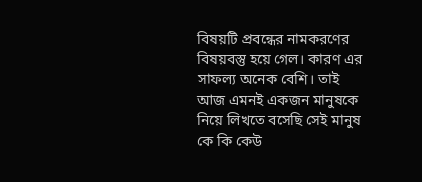বিষয়টি প্রবন্ধের নামকরণের বিষয়বস্তু হয়ে গেল। কারণ এর সাফল্য অনেক বেশি। তাই আজ এমনই একজন মানুষকে নিয়ে লিখতে বসেছি সেই মানুষ কে কি কেউ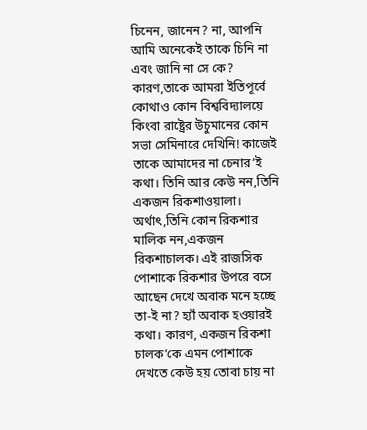চিনেন, জানেন? না, আপনি আমি অনেকেই তাকে চিনি না এবং জানি না সে কে? কারণ,তাকে আমরা ইতিপূর্বে কোথাও কোন বিশ্ববিদ্যালয়ে কিংবা রাষ্ট্রের উচুমানের কোন সভা সেমিনারে দেখিনি! কাজেই তাকে আমাদের না চেনার’ই কথা। তিনি আর কেউ নন,তিনি একজন রিকশাওয়ালা। অর্থাৎ,তিনি কোন রিকশার মালিক নন,একজন রিকশাচালক। এই রাজসিক পোশাকে রিকশার উপরে বসে আছেন দেখে অবাক মনে হচ্ছে তা-ই না? হ্যাঁ অবাক হওয়ারই কথা। কারণ, একজন রিকশা চালক’কে এমন পোশাকে দেখতে কেউ হয় তোবা চায় না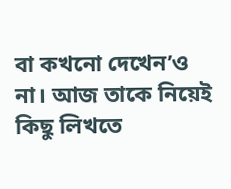বা কখনো দেখেন’ও না। আজ তাকে নিয়েই কিছু লিখতে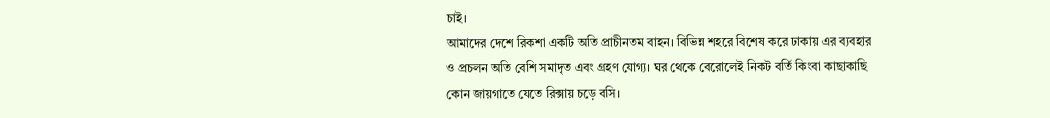চাই।
আমাদের দেশে রিকশা একটি অতি প্রাচীনতম বাহন। বিভিন্ন শহরে বিশেষ করে ঢাকায় এর ব্যবহার ও প্রচলন অতি বেশি সমাদৃত এবং গ্রহণ যোগ্য। ঘর থেকে বেরোলেই নিকট বর্তি কিংবা কাছাকাছি কোন জায়গাতে যেতে রিক্সায় চড়ে বসি।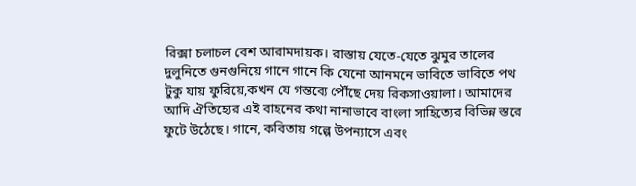রিক্সা চলাচল বেশ আরামদায়ক। রাস্তায় যেতে-যেতে ঝুমুর তালের দুলুনিতে গুনগুনিয়ে গানে গানে কি যেনো আনমনে ভাবিতে ভাবিতে পথ টুকু যায় ফুরিয়ে,কখন যে গন্তব্যে পৌঁছে দেয় রিকসাওয়ালা। আমাদের আদি ঐতিহ্যের এই বাহনের কথা নানাভাবে বাংলা সাহিত্যের বিভিন্ন স্তরে ফুটে উঠেছে। গানে, কবিতায় গল্পে উপন্যাসে এবং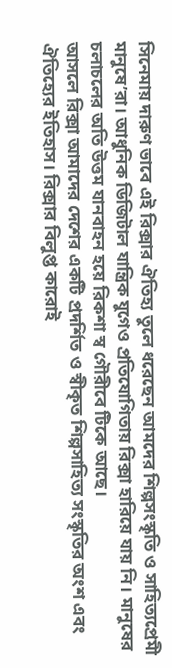সিনেমায় দারুণ ভাবে এই রিক্সার ঐতিহ্য তুলে ধরেছেন আমদের শিল্পসংস্কৃতি ও সাহিত্যপ্রেমী মানুষে’রা। আধুনিক ডিজিটাল যান্ত্রিক যুগেও প্রতিযোগিতায় রিক্সা হারিয়ে যায় নি। মানুষের চলাচলের অতি উত্তম যানবাহন হয়ে রিকশা স্ব গৌরীবে টিকে আছে।
আসলে রিক্সা আমাদের দেশের একটি প্রদর্শিত ও স্বীকৃত শিল্পসাহিত্য সংস্কৃতির অংশ এবং ঐতিহ্যের ইতিহাস। রিক্সার বিলুপ্ত কারোই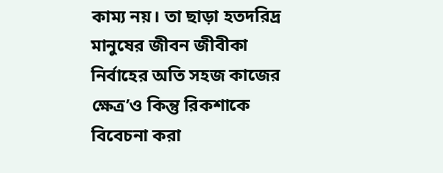কাম্য নয়। তা ছাড়া হতদরিদ্র মানুষের জীবন জীবীকা নির্বাহের অতি সহজ কাজের ক্ষেত্র’ও কিন্তু রিকশাকে বিবেচনা করা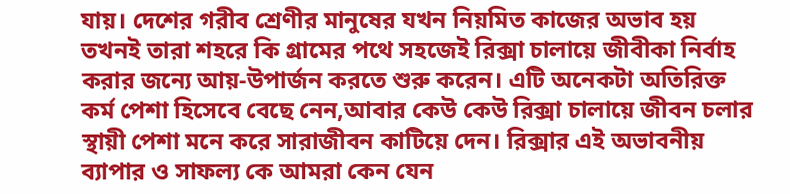যায়। দেশের গরীব শ্রেণীর মানুষের যখন নিয়মিত কাজের অভাব হয় তখনই তারা শহরে কি গ্রামের পথে সহজেই রিক্সা চালায়ে জীবীকা নির্বাহ করার জন্যে আয়-উপার্জন করতে শুরু করেন। এটি অনেকটা অতিরিক্ত কর্ম পেশা হিসেবে বেছে নেন,আবার কেউ কেউ রিক্সা চালায়ে জীবন চলার স্থায়ী পেশা মনে করে সারাজীবন কাটিয়ে দেন। রিক্সার এই অভাবনীয় ব্যাপার ও সাফল্য কে আমরা কেন যেন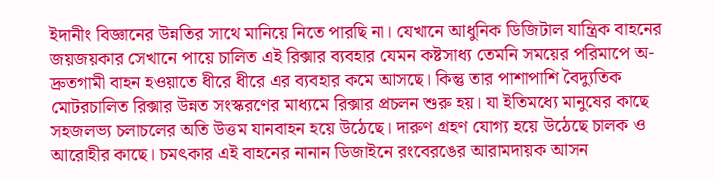ইদানীং বিজ্ঞানের উন্নতির সাথে মানিয়ে নিতে পারছি না। যেখানে আধুনিক ডিজিটাল যান্ত্রিক বাহনের জয়জয়কার সেখানে পায়ে চালিত এই রিক্সার ব্যবহার যেমন কষ্টসাধ্য তেমনি সময়ের পরিমাপে অ-দ্রুতগামী বাহন হওয়াতে ধীরে ধীরে এর ব্যবহার কমে আসছে। কিন্তু তার পাশাপাশি বৈদ্যুতিক মোটরচালিত রিক্সার উন্নত সংস্করণের মাধ্যমে রিক্সার প্রচলন শুরু হয়। যা ইতিমধ্যে মানুষের কাছে সহজলভ্য চলাচলের অতি উত্তম যানবাহন হয়ে উঠেছে। দারুণ গ্রহণ যোগ্য হয়ে উঠেছে চালক ও আরোহীর কাছে। চমৎকার এই বাহনের নানান ডিজাইনে রংবেরঙের আরামদায়ক আসন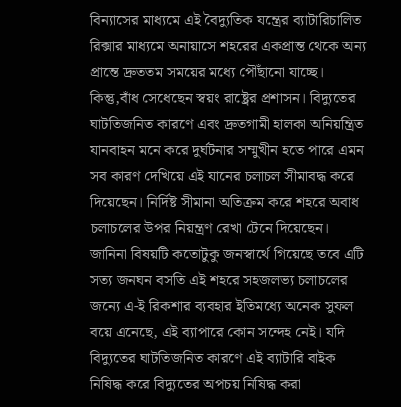বিন্যাসের মাধ্যমে এই বৈদ্যুতিক যন্ত্রের ব্যাটারিচালিত রিক্সার মাধ্যমে অনায়াসে শহরের একপ্রান্ত থেকে অন্য প্রান্তে দ্রুততম সময়ের মধ্যে পৌঁছানো যাচ্ছে।
কিন্তু,বাঁধ সেধেছেন স্বয়ং রাষ্ট্রের প্রশাসন। বিদ্যুতের ঘাটতিজনিত কারণে এবং দ্রুতগামী হালকা অনিয়ন্ত্রিত যানবাহন মনে করে দুর্ঘটনার সম্মুখীন হতে পারে এমন সব কারণ দেখিয়ে এই যানের চলাচল সীমাবদ্ধ করে দিয়েছেন। নির্দিষ্ট সীমানা অতিক্রম করে শহরে অবাধ চলাচলের উপর নিয়ন্ত্রণ রেখা টেনে দিয়েছেন। জানিনা বিষয়টি কতোটুকু জনস্বার্থে গিয়েছে তবে এটি সত্য জনঘন বসতি এই শহরে সহজলভ্য চলাচলের জন্যে এ-ই রিকশার ব্যবহার ইতিমধ্যে অনেক সুফল বয়ে এনেছে, এই ব্যাপারে কোন সন্দেহ নেই। যদি বিদ্যুতের ঘাটতিজনিত কারণে এই ব্যাটারি বাইক নিষিদ্ধ করে বিদ্যুতের অপচয় নিষিদ্ধ করা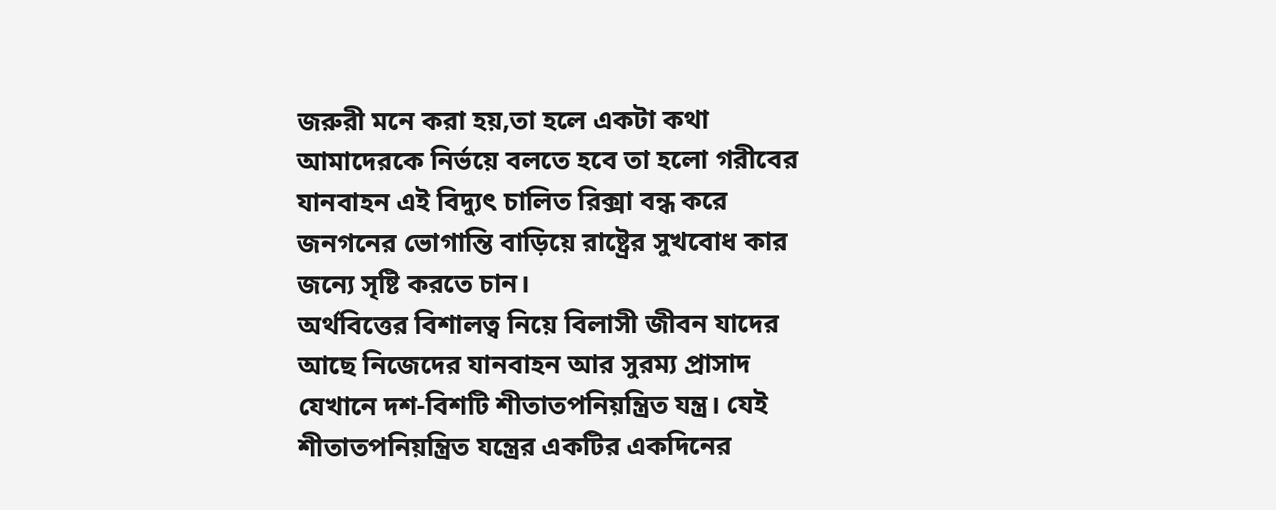জরুরী মনে করা হয়,তা হলে একটা কথা আমাদেরকে নির্ভয়ে বলতে হবে তা হলো গরীবের যানবাহন এই বিদ্যুৎ চালিত রিক্সা বন্ধ করে জনগনের ভোগান্তি বাড়িয়ে রাষ্ট্রের সুখবোধ কার জন্যে সৃষ্টি করতে চান।
অর্থবিত্তের বিশালত্ব নিয়ে বিলাসী জীবন যাদের আছে নিজেদের যানবাহন আর সুরম্য প্রাসাদ যেখানে দশ-বিশটি শীতাতপনিয়ন্ত্রিত যন্ত্র। যেই শীতাতপনিয়ন্ত্রিত যন্ত্রের একটির একদিনের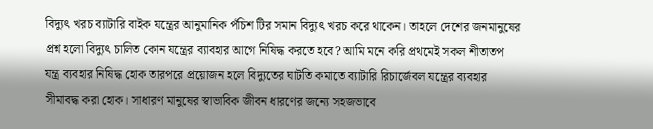বিদ্যুৎ খরচ ব্যাটারি বাইক যন্ত্রের আনুমানিক পঁচিশ টির সমান বিদ্যুৎ খরচ করে থাকেন। তাহলে দেশের জনমানুষের প্রশ্ন হলো বিদ্যুৎ চালিত কোন যন্ত্রের ব্যাবহার আগে নিষিদ্ধ করতে হবে? আমি মনে করি প্রথমেই সকল শীতাতপ যন্ত্র ব্যবহার নিষিদ্ধ হোক তারপরে প্রয়োজন হলে বিদ্যুতের ঘাটতি কমাতে ব্যাটারি রিচার্জেবল যন্ত্রের ব্যবহার সীমাবদ্ধ করা হোক। সাধারণ মানুষের স্বাভাবিক জীবন ধারণের জন্যে সহজভাবে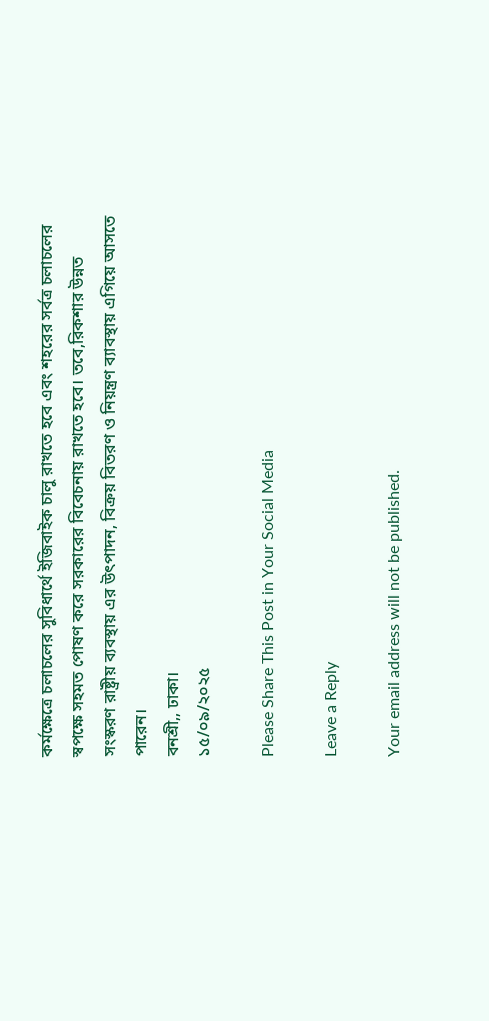কর্মক্ষেত্রে চলাচলের সুবিধার্থে ইজিবাইক চালু রাখতে হবে এবং শহরের সর্বত্র চলাচলের স্বপক্ষে সহমত পোষণ করে সরকারের বিবেচনায় রাখতে হবে। তবে,রিকশার উন্নত সংস্করণ রাষ্ট্রীয় ব্যবস্থায় এর উৎপাদন, বিক্রয় বিতরণ ও নিয়ন্ত্রণ ব্যাবস্থায় এগিয়ে আসতে পারেন।
বনশ্রী,, ঢাকা।
১৫/০৯/২০২৫

Please Share This Post in Your Social Media

Leave a Reply

Your email address will not be published.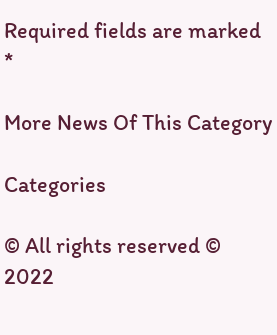Required fields are marked *

More News Of This Category

Categories

© All rights reserved © 2022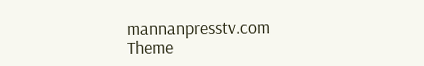mannanpresstv.com
Theme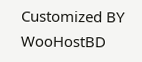Customized BY WooHostBD